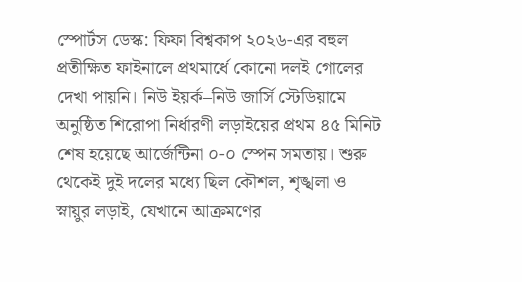স্পোর্টস ডেস্ক: ফিফা বিশ্বকাপ ২০২৬-এর বহুল প্রতীক্ষিত ফাইনালে প্রথমার্ধে কোনো দলই গোলের দেখা পায়নি। নিউ ইয়র্ক–নিউ জার্সি স্টেডিয়ামে অনুষ্ঠিত শিরোপা নির্ধারণী লড়াইয়ের প্রথম ৪৫ মিনিট শেষ হয়েছে আর্জেন্টিনা ০-০ স্পেন সমতায়। শুরু থেকেই দুই দলের মধ্যে ছিল কৌশল, শৃঙ্খলা ও স্নায়ুর লড়াই, যেখানে আক্রমণের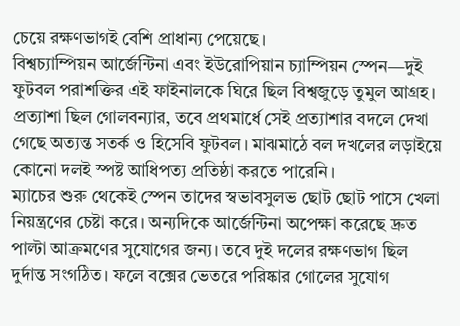চেয়ে রক্ষণভাগই বেশি প্রাধান্য পেয়েছে।
বিশ্বচ্যাম্পিয়ন আর্জেন্টিনা এবং ইউরোপিয়ান চ্যাম্পিয়ন স্পেন—দুই ফুটবল পরাশক্তির এই ফাইনালকে ঘিরে ছিল বিশ্বজুড়ে তুমুল আগ্রহ। প্রত্যাশা ছিল গোলবন্যার, তবে প্রথমার্ধে সেই প্রত্যাশার বদলে দেখা গেছে অত্যন্ত সতর্ক ও হিসেবি ফুটবল। মাঝমাঠে বল দখলের লড়াইয়ে কোনো দলই স্পষ্ট আধিপত্য প্রতিষ্ঠা করতে পারেনি।
ম্যাচের শুরু থেকেই স্পেন তাদের স্বভাবসুলভ ছোট ছোট পাসে খেলা নিয়ন্ত্রণের চেষ্টা করে। অন্যদিকে আর্জেন্টিনা অপেক্ষা করেছে দ্রুত পাল্টা আক্রমণের সুযোগের জন্য। তবে দুই দলের রক্ষণভাগ ছিল দুর্দান্ত সংগঠিত। ফলে বক্সের ভেতরে পরিষ্কার গোলের সুযোগ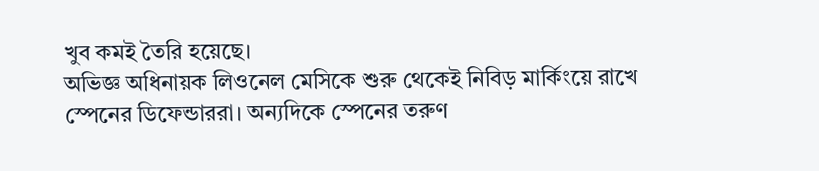খুব কমই তৈরি হয়েছে।
অভিজ্ঞ অধিনায়ক লিওনেল মেসিকে শুরু থেকেই নিবিড় মার্কিংয়ে রাখে স্পেনের ডিফেন্ডাররা। অন্যদিকে স্পেনের তরুণ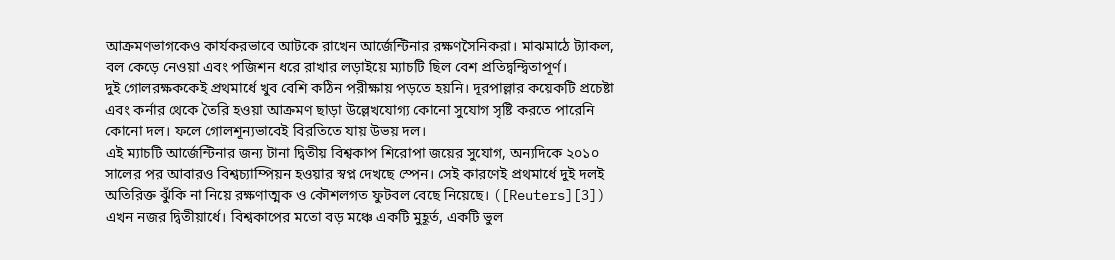আক্রমণভাগকেও কার্যকরভাবে আটকে রাখেন আর্জেন্টিনার রক্ষণসৈনিকরা। মাঝমাঠে ট্যাকল, বল কেড়ে নেওয়া এবং পজিশন ধরে রাখার লড়াইয়ে ম্যাচটি ছিল বেশ প্রতিদ্বন্দ্বিতাপূর্ণ।
দুই গোলরক্ষককেই প্রথমার্ধে খুব বেশি কঠিন পরীক্ষায় পড়তে হয়নি। দূরপাল্লার কয়েকটি প্রচেষ্টা এবং কর্নার থেকে তৈরি হওয়া আক্রমণ ছাড়া উল্লেখযোগ্য কোনো সুযোগ সৃষ্টি করতে পারেনি কোনো দল। ফলে গোলশূন্যভাবেই বিরতিতে যায় উভয় দল।
এই ম্যাচটি আর্জেন্টিনার জন্য টানা দ্বিতীয় বিশ্বকাপ শিরোপা জয়ের সুযোগ, অন্যদিকে ২০১০ সালের পর আবারও বিশ্বচ্যাম্পিয়ন হওয়ার স্বপ্ন দেখছে স্পেন। সেই কারণেই প্রথমার্ধে দুই দলই অতিরিক্ত ঝুঁকি না নিয়ে রক্ষণাত্মক ও কৌশলগত ফুটবল বেছে নিয়েছে। ([Reuters][3])
এখন নজর দ্বিতীয়ার্ধে। বিশ্বকাপের মতো বড় মঞ্চে একটি মুহূর্ত, একটি ভুল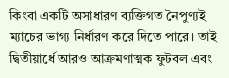কিংবা একটি অসাধারণ ব্যক্তিগত নৈপুণ্যই ম্যাচের ভাগ্য নির্ধারণ করে দিতে পারে। তাই দ্বিতীয়ার্ধে আরও আক্রমণাত্মক ফুটবল এবং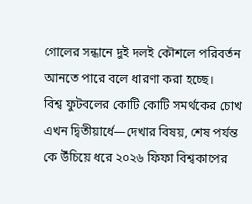গোলের সন্ধানে দুই দলই কৌশলে পরিবর্তন আনতে পারে বলে ধারণা করা হচ্ছে।
বিশ্ব ফুটবলের কোটি কোটি সমর্থকের চোখ এখন দ্বিতীয়ার্ধে—দেখার বিষয়, শেষ পর্যন্ত কে উঁচিয়ে ধরে ২০২৬ ফিফা বিশ্বকাপের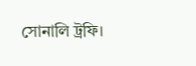সোনালি ট্রফি।